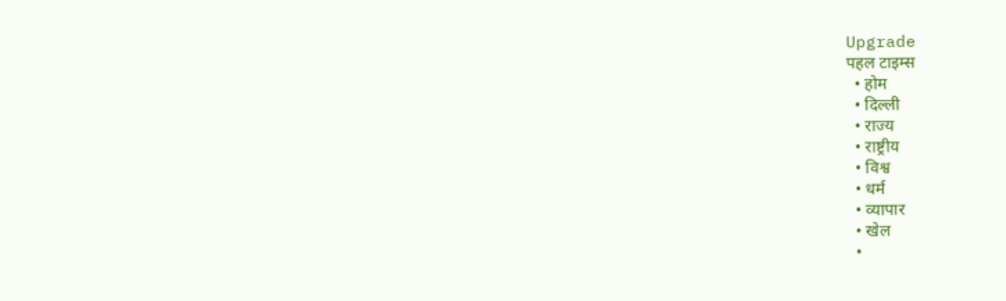Upgrade
पहल टाइम्स
  • होम
  • दिल्ली
  • राज्य
  • राष्ट्रीय
  • विश्व
  • धर्म
  • व्यापार
  • खेल
  •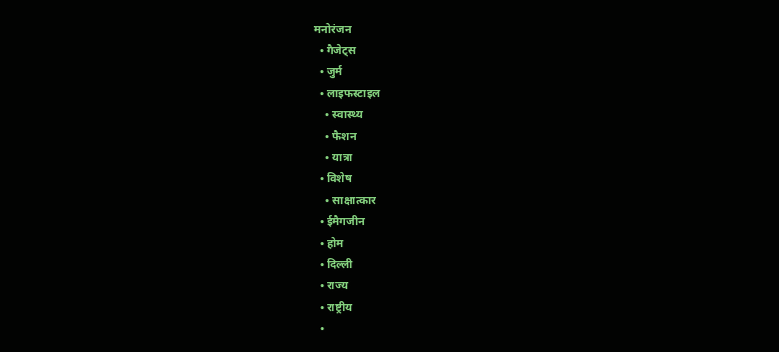मनोरंजन
  • गैजेट्स
  • जुर्म
  • लाइफस्टाइल
    • स्वास्थ्य
    • फैशन
    • यात्रा
  • विशेष
    • साक्षात्कार
  • ईमैगजीन
  • होम
  • दिल्ली
  • राज्य
  • राष्ट्रीय
  •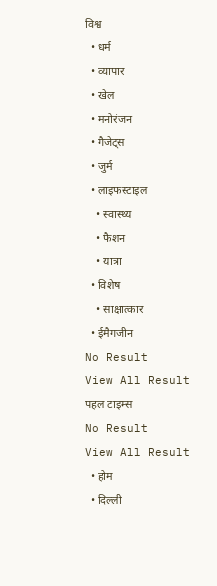विश्व
  • धर्म
  • व्यापार
  • खेल
  • मनोरंजन
  • गैजेट्स
  • जुर्म
  • लाइफस्टाइल
    • स्वास्थ्य
    • फैशन
    • यात्रा
  • विशेष
    • साक्षात्कार
  • ईमैगजीन
No Result
View All Result
पहल टाइम्स
No Result
View All Result
  • होम
  • दिल्ली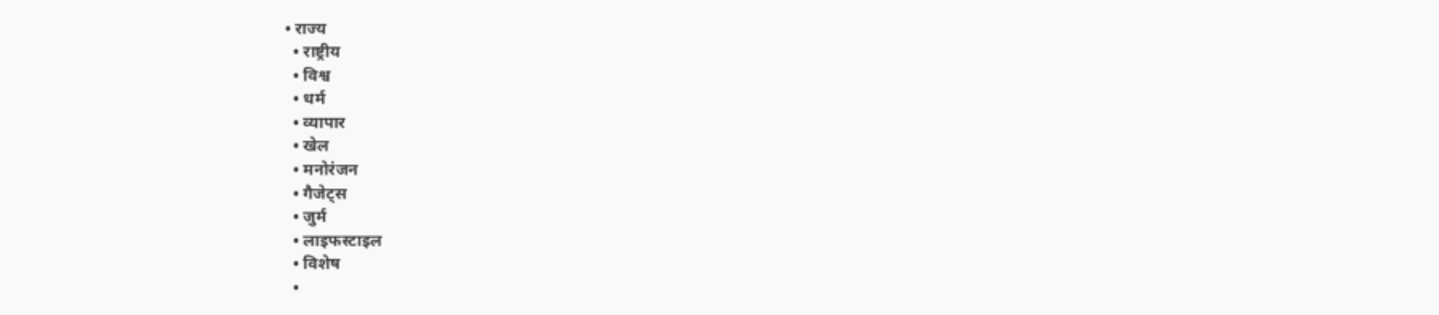• राज्य
  • राष्ट्रीय
  • विश्व
  • धर्म
  • व्यापार
  • खेल
  • मनोरंजन
  • गैजेट्स
  • जुर्म
  • लाइफस्टाइल
  • विशेष
  •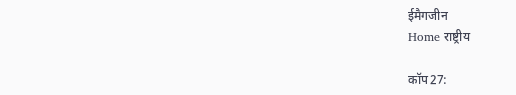ईमैगजीन
Home राष्ट्रीय

कॉप27: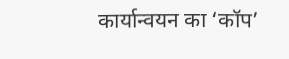कार्यान्वयन का ‘कॉप’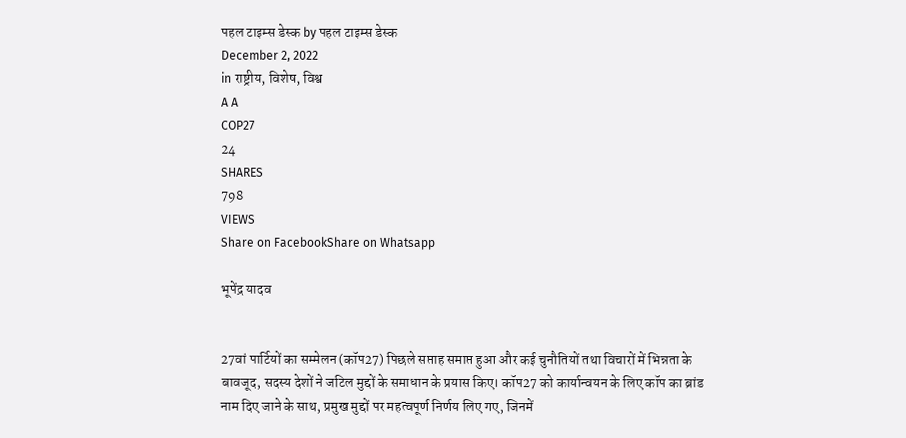पहल टाइम्स डेस्क by पहल टाइम्स डेस्क
December 2, 2022
in राष्ट्रीय, विशेष, विश्व
A A
COP27
24
SHARES
798
VIEWS
Share on FacebookShare on Whatsapp

भूपेंद्र यादव


27वां पार्टियों का सम्मेलन (कॉप27) पिछले सप्ताह समाप्त हुआ और कई चुनौतियों तथा विचारों में भिन्नता के बावजूद, सदस्य देशों ने जटिल मुद्दों के समाधान के प्रयास किए। कॉप27 को कार्यान्वयन के लिए कॉप का ब्रांड नाम दिए जाने के साथ, प्रमुख मुद्दों पर महत्वपूर्ण निर्णय लिए गए, जिनमें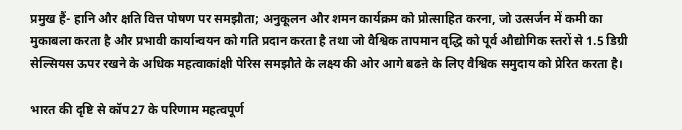प्रमुख हैं- हानि और क्षति वित्त पोषण पर समझौता; अनुकूलन और शमन कार्यक्रम को प्रोत्साहित करना, जो उत्सर्जन में कमी का मुकाबला करता है और प्रभावी कार्यान्वयन को गति प्रदान करता है तथा जो वैश्विक तापमान वृद्धि को पूर्व औद्योगिक स्तरों से 1.5 डिग्री सेल्सियस ऊपर रखने के अधिक महत्वाकांक्षी पेरिस समझौते के लक्ष्य की ओर आगे बढऩे के लिए वैश्विक समुदाय को प्रेरित करता है।

भारत की दृष्टि से कॉप27 के परिणाम महत्वपूर्ण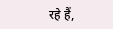रहे हैं,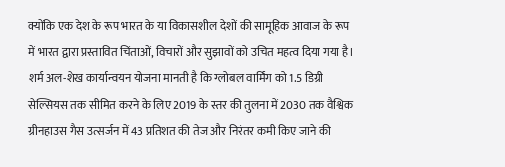क्योंकि एक देश के रूप भारत के या विकासशील देशों की सामूहिक आवाज के रूप में भारत द्वारा प्रस्तावित चिंताओं, विचारों और सुझावों को उचित महत्व दिया गया है। शर्म अल-शेख कार्यान्वयन योजना मानती है कि ग्लोबल वार्मिंग को 1.5 डिग्री सेल्सियस तक सीमित करने के लिए 2019 के स्तर की तुलना में 2030 तक वैश्विक ग्रीनहाउस गैस उत्सर्जन में 43 प्रतिशत की तेज और निरंतर कमी किए जाने की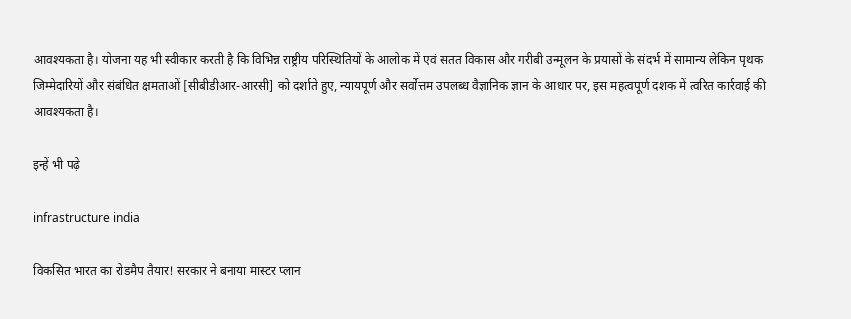आवश्यकता है। योजना यह भी स्वीकार करती है कि विभिन्न राष्ट्रीय परिस्थितियों के आलोक में एवं सतत विकास और गरीबी उन्मूलन के प्रयासों के संदर्भ में सामान्य लेकिन पृथक जिम्मेदारियों और संबंधित क्षमताओं [सीबीडीआर-आरसी] को दर्शाते हुए, न्यायपूर्ण और सर्वोत्तम उपलब्ध वैज्ञानिक ज्ञान के आधार पर, इस महत्वपूर्ण दशक में त्वरित कार्रवाई की आवश्यकता है।

इन्हें भी पढ़े

infrastructure india

विकसित भारत का रोडमैप तैयार! सरकार ने बनाया मास्टर प्लान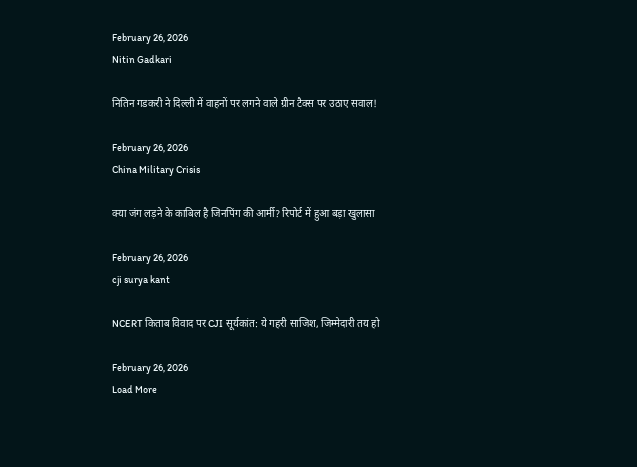February 26, 2026
Nitin Gadkari

नितिन गडकरी ने दिल्ली में वाहनों पर लगने वाले ग्रीन टैक्स पर उठाए सवाल!

February 26, 2026
China Military Crisis

क्या जंग लड़ने के काबिल है जिनपिंग की आर्मी? रिपोर्ट में हुआ बड़ा खुलासा

February 26, 2026
cji surya kant

NCERT किताब विवाद पर CJI सूर्यकांत: ये गहरी साजिश, जिम्मेदारी तय हो

February 26, 2026
Load More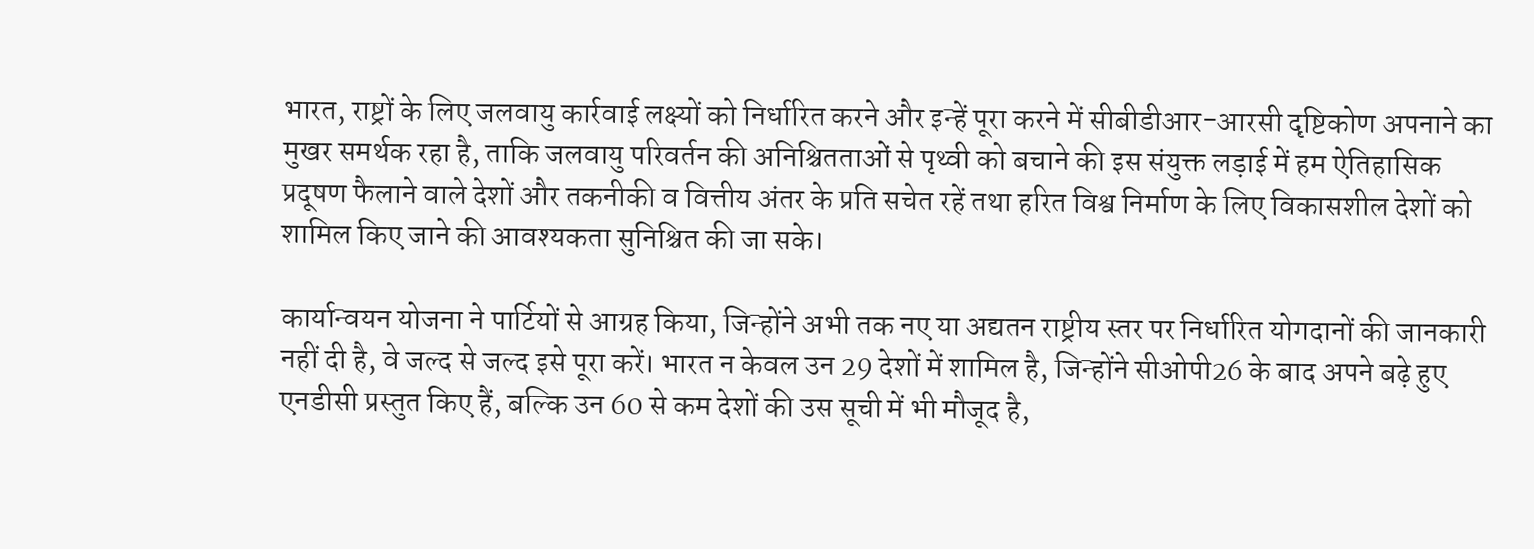भारत, राष्ट्रों के लिए जलवायु कार्रवाई लक्ष्यों को निर्धारित करने और इन्हें पूरा करने में सीबीडीआर-आरसी दृष्टिकोण अपनाने का मुखर समर्थक रहा है, ताकि जलवायु परिवर्तन की अनिश्चितताओं से पृथ्वी को बचाने की इस संयुक्त लड़ाई में हम ऐतिहासिक प्रदूषण फैलाने वाले देशों और तकनीकी व वित्तीय अंतर के प्रति सचेत रहें तथा हरित विश्व निर्माण के लिए विकासशील देशों को शामिल किए जाने की आवश्यकता सुनिश्चित की जा सके।

कार्यान्वयन योजना ने पार्टियों से आग्रह किया, जिन्होंने अभी तक नए या अद्यतन राष्ट्रीय स्तर पर निर्धारित योगदानों की जानकारी नहीं दी है, वे जल्द से जल्द इसे पूरा करें। भारत न केवल उन 29 देशों में शामिल है, जिन्होंने सीओपी26 के बाद अपने बढ़े हुए एनडीसी प्रस्तुत किए हैं, बल्कि उन 60 से कम देशों की उस सूची में भी मौजूद है,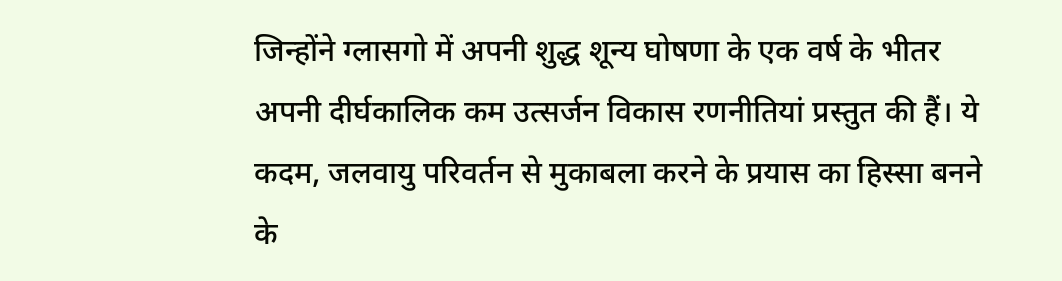जिन्होंने ग्लासगो में अपनी शुद्ध शून्य घोषणा के एक वर्ष के भीतर अपनी दीर्घकालिक कम उत्सर्जन विकास रणनीतियां प्रस्तुत की हैं। ये कदम, जलवायु परिवर्तन से मुकाबला करने के प्रयास का हिस्सा बनने के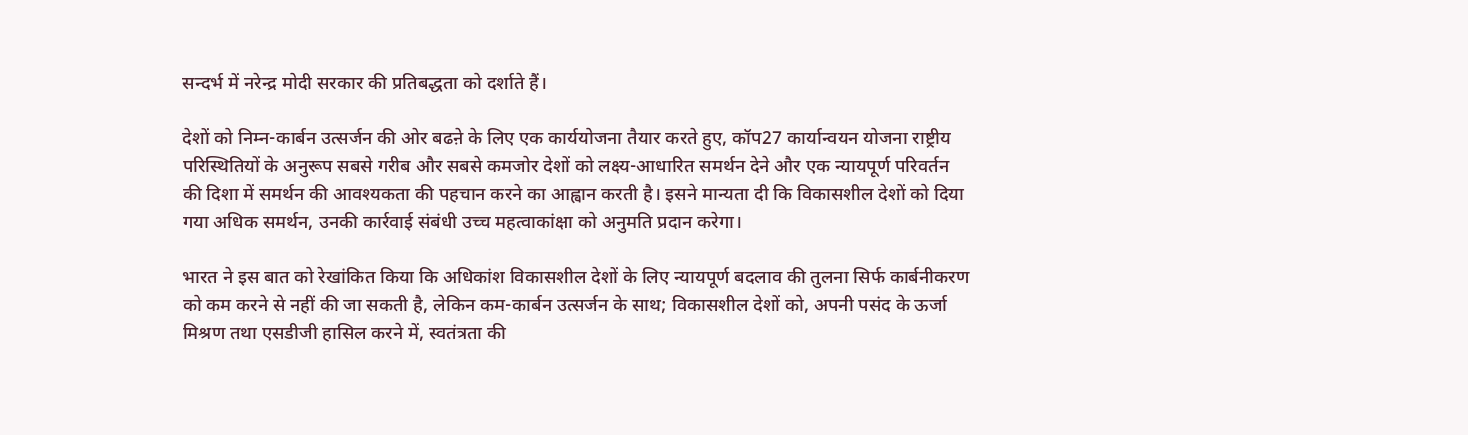सन्दर्भ में नरेन्द्र मोदी सरकार की प्रतिबद्धता को दर्शाते हैं।

देशों को निम्न-कार्बन उत्सर्जन की ओर बढऩे के लिए एक कार्ययोजना तैयार करते हुए, कॉप27 कार्यान्वयन योजना राष्ट्रीय परिस्थितियों के अनुरूप सबसे गरीब और सबसे कमजोर देशों को लक्ष्य-आधारित समर्थन देने और एक न्यायपूर्ण परिवर्तन की दिशा में समर्थन की आवश्यकता की पहचान करने का आह्वान करती है। इसने मान्यता दी कि विकासशील देशों को दिया गया अधिक समर्थन, उनकी कार्रवाई संबंधी उच्च महत्वाकांक्षा को अनुमति प्रदान करेगा।

भारत ने इस बात को रेखांकित किया कि अधिकांश विकासशील देशों के लिए न्यायपूर्ण बदलाव की तुलना सिर्फ कार्बनीकरण को कम करने से नहीं की जा सकती है, लेकिन कम-कार्बन उत्सर्जन के साथ; विकासशील देशों को, अपनी पसंद के ऊर्जा मिश्रण तथा एसडीजी हासिल करने में, स्वतंत्रता की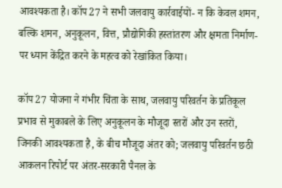आवश्यकता है। कॉप27 ने सभी जलवायु कार्रवाईयों- न कि केवल शमन, बल्कि शमन, अनुकूलन, वित्त, प्रौद्योगिकी हस्तांतरण और क्षमता निर्माण- पर ध्यान केंद्रित करने के महत्व को रेखांकित किया।

कॉप27 योजना ने गंभीर चिंता के साथ, जलवायु परिवर्तन के प्रतिकूल प्रभाव से मुकाबले के लिए अनुकूलन के मौजूदा स्तरों और उन स्तरों, जिनकी आवश्यकता है, के बीच मौजूदा अंतर को; जलवायु परिवर्तन छठी आकलन रिपोर्ट पर अंतर-सरकारी पैनल के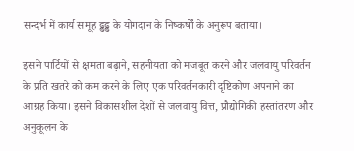सन्दर्भ में कार्य समूह ढ्ढढ्ढ के योगदान के निष्कर्षों के अनुरूप बताया।

इसने पार्टियों से क्षमता बढ़ाने, सहनीयता को मजबूत करने और जलवायु परिवर्तन के प्रति खतरे को कम करने के लिए एक परिवर्तनकारी दृष्टिकोण अपनाने का आग्रह किया। इसने विकासशील देशों से जलवायु वित्त, प्रौद्योगिकी हस्तांतरण और अनुकूलन के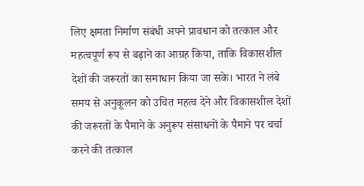लिए क्षमता निर्माण संबंधी अपने प्रावधान को तत्काल और महत्वपूर्ण रूप से बढ़ाने का आग्रह किया, ताकि विकासशील देशों की जरूरतों का समाधान किया जा सके। भारत ने लंबे समय से अनुकूलन को उचित महत्व देने और विकासशील देशों की जरूरतों के पैमाने के अनुरूप संसाधनों के पैमाने पर चर्चा करने की तत्काल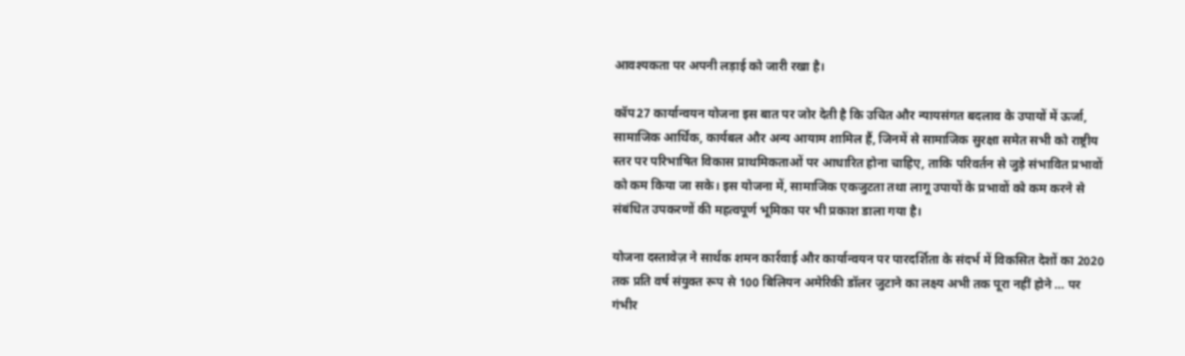आवश्यकता पर अपनी लड़ाई को जारी रखा है।

कॉप27 कार्यान्वयन योजना इस बात पर जोर देती है कि उचित और न्यायसंगत बदलाव के उपायों में ऊर्जा, सामाजिक आर्थिक, कार्यबल और अन्य आयाम शामिल हैं, जिनमें से सामाजिक सुरक्षा समेत सभी को राष्ट्रीय स्तर पर परिभाषित विकास प्राथमिकताओं पर आधारित होना चाहिए, ताकि परिवर्तन से जुड़े संभावित प्रभावों को कम किया जा सके। इस योजना में, सामाजिक एकजुटता तथा लागू उपायों के प्रभावों को कम करने से संबंधित उपकरणों की महत्वपूर्ण भूमिका पर भी प्रकाश डाला गया है।

योजना दस्तावेज़ ने सार्थक शमन कार्रवाई और कार्यान्वयन पर पारदर्शिता के संदर्भ में विकसित देशों का 2020 तक प्रति वर्ष संयुक्त रूप से 100 बिलियन अमेरिकी डॉलर जुटाने का लक्ष्य अभी तक पूरा नहीं होने … पर गंभीर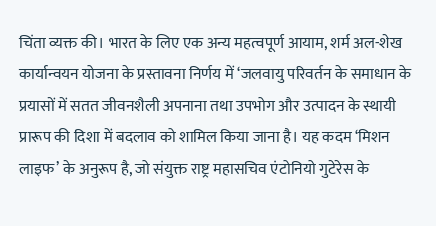चिंता व्यक्त की। भारत के लिए एक अन्य महत्वपूर्ण आयाम, शर्म अल-शेख कार्यान्वयन योजना के प्रस्तावना निर्णय में ‘जलवायु परिवर्तन के समाधान के प्रयासों में सतत जीवनशैली अपनाना तथा उपभोग और उत्पादन के स्थायी प्रारूप की दिशा में बदलाव को शामिल किया जाना है। यह कदम ‘मिशन लाइफ’ के अनुरूप है, जो संयुक्त राष्ट्र महासचिव एंटोनियो गुटेरेस के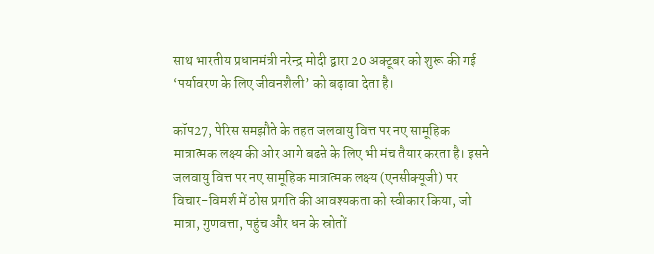साथ भारतीय प्रधानमंत्री नरेन्द्र मोदी द्वारा 20 अक्टूबर को शुरू की गई ‘पर्यावरण के लिए जीवनशैली’ को बढ़ावा देता है।

कॉप27, पेरिस समझौते के तहत जलवायु वित्त पर नए सामूहिक मात्रात्मक लक्ष्य की ओर आगे बढऩे के लिए भी मंच तैयार करता है। इसने जलवायु वित्त पर नए सामूहिक मात्रात्मक लक्ष्य (एनसीक्यूजी) पर विचार-विमर्श में ठोस प्रगति की आवश्यकता को स्वीकार किया, जो मात्रा, गुणवत्ता, पहुंच और धन के स्रोतों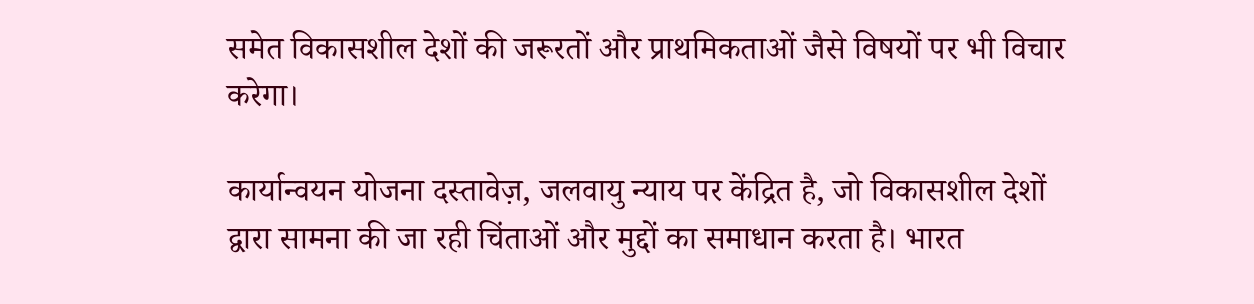समेत विकासशील देशों की जरूरतों और प्राथमिकताओं जैसे विषयों पर भी विचार करेगा।

कार्यान्वयन योजना दस्तावेज़, जलवायु न्याय पर केंद्रित है, जो विकासशील देशों द्वारा सामना की जा रही चिंताओं और मुद्दों का समाधान करता है। भारत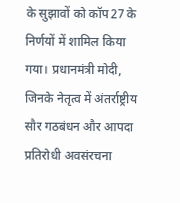के सुझावों को कॉप27 के निर्णयों में शामिल किया गया। प्रधानमंत्री मोदी, जिनके नेतृत्व में अंतर्राष्ट्रीय सौर गठबंधन और आपदा प्रतिरोधी अवसंरचना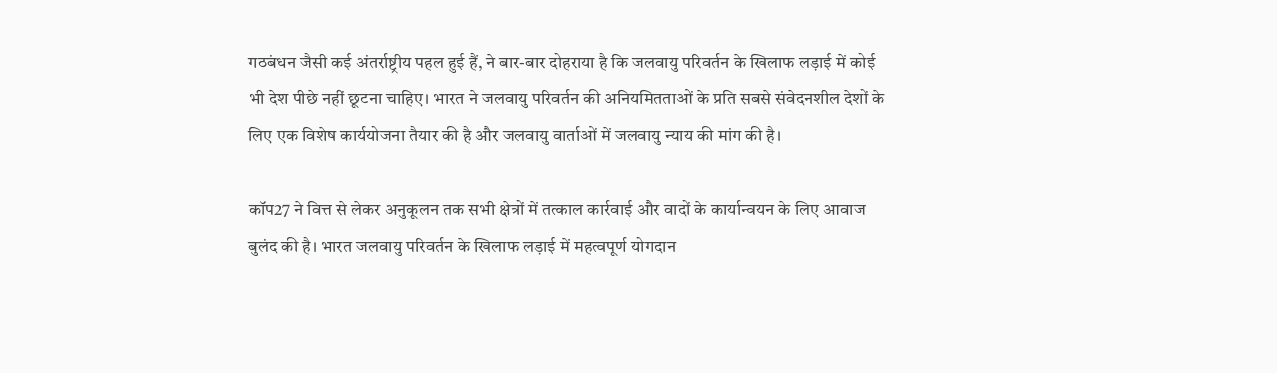गठबंधन जैसी कई अंतर्राष्ट्रीय पहल हुई हैं, ने बार-बार दोहराया है कि जलवायु परिवर्तन के खिलाफ लड़ाई में कोई भी देश पीछे नहीं छूटना चाहिए। भारत ने जलवायु परिवर्तन की अनियमितताओं के प्रति सबसे संवेदनशील देशों के लिए एक विशेष कार्ययोजना तैयार की है और जलवायु वार्ताओं में जलवायु न्याय की मांग की है।

कॉप27 ने वित्त से लेकर अनुकूलन तक सभी क्षेत्रों में तत्काल कार्रवाई और वादों के कार्यान्वयन के लिए आवाज बुलंद की है। भारत जलवायु परिवर्तन के खिलाफ लड़ाई में महत्वपूर्ण योगदान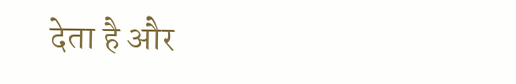देता है और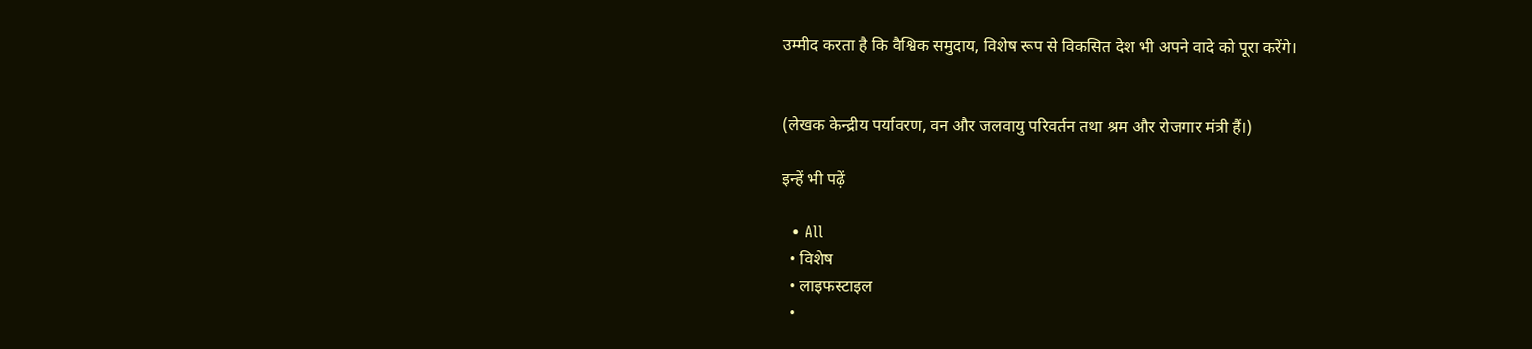उम्मीद करता है कि वैश्विक समुदाय, विशेष रूप से विकसित देश भी अपने वादे को पूरा करेंगे।


(लेखक केन्द्रीय पर्यावरण, वन और जलवायु परिवर्तन तथा श्रम और रोजगार मंत्री हैं।)

इन्हें भी पढ़ें

  • All
  • विशेष
  • लाइफस्टाइल
  •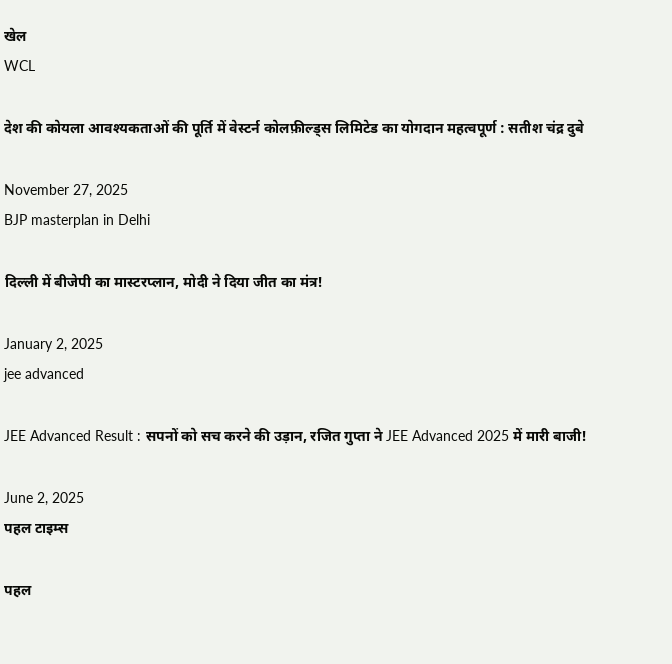खेल
WCL

देश की कोयला आवश्यकताओं की पूर्ति में वेस्टर्न कोलफ़ील्ड्स लिमिटेड का योगदान महत्वपूर्ण : सतीश चंद्र दुबे

November 27, 2025
BJP masterplan in Delhi

दिल्ली में बीजेपी का मास्टरप्लान, मोदी ने दिया जीत का मंत्र!

January 2, 2025
jee advanced

JEE Advanced Result : सपनों को सच करने की उड़ान, रजित गुप्ता ने JEE Advanced 2025 में मारी बाजी!

June 2, 2025
पहल टाइम्स

पहल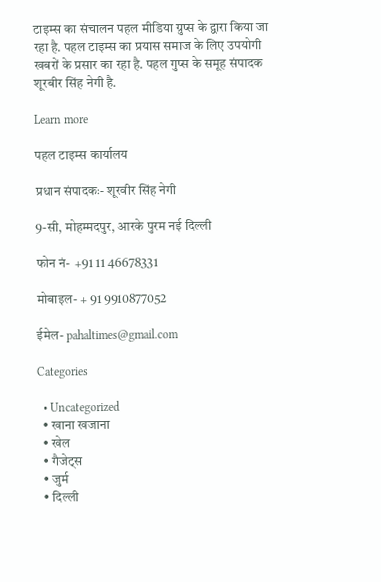टाइम्स का संचालन पहल मीडिया ग्रुप्स के द्वारा किया जा रहा है. पहल टाइम्स का प्रयास समाज के लिए उपयोगी खबरों के प्रसार का रहा है. पहल गुप्स के समूह संपादक शूरबीर सिंह नेगी है.

Learn more

पहल टाइम्स कार्यालय

प्रधान संपादकः- शूरवीर सिंह नेगी

9-सी, मोहम्मदपुर, आरके पुरम नई दिल्ली

फोन नं-  +91 11 46678331

मोबाइल- + 91 9910877052

ईमेल- pahaltimes@gmail.com

Categories

  • Uncategorized
  • खाना खजाना
  • खेल
  • गैजेट्स
  • जुर्म
  • दिल्ली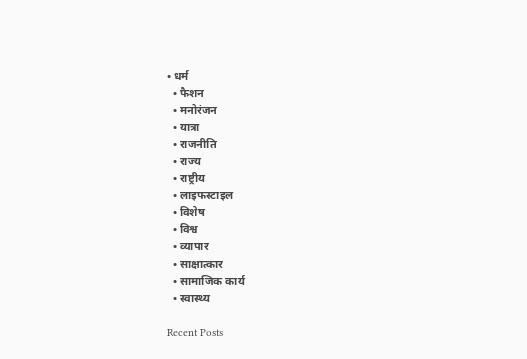• धर्म
  • फैशन
  • मनोरंजन
  • यात्रा
  • राजनीति
  • राज्य
  • राष्ट्रीय
  • लाइफस्टाइल
  • विशेष
  • विश्व
  • व्यापार
  • साक्षात्कार
  • सामाजिक कार्य
  • स्वास्थ्य

Recent Posts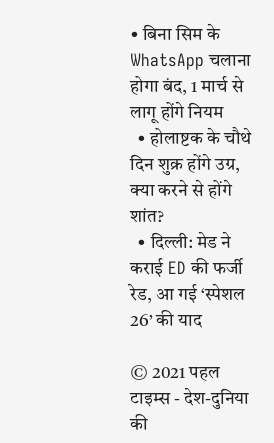• बिना सिम के WhatsApp चलाना होगा बंद, 1 मार्च से लागू होंगे नियम
  • होलाष्टक के चौथे दिन शुक्र होंगे उग्र, क्या करने से होंगे शांत?
  • दिल्ली: मेड ने कराई ED की फर्जी रेड, आ गई ‘स्पेशल 26’ की याद

© 2021 पहल टाइम्स - देश-दुनिया की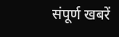संपूर्ण खबरें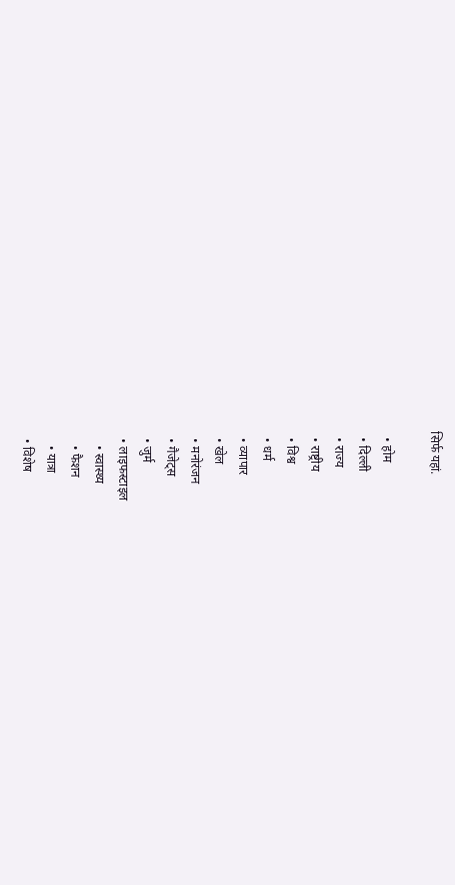सिर्फ यहां.

  • होम
  • दिल्ली
  • राज्य
  • राष्ट्रीय
  • विश्व
  • धर्म
  • व्यापार
  • खेल
  • मनोरंजन
  • गैजेट्स
  • जुर्म
  • लाइफस्टाइल
    • स्वास्थ्य
    • फैशन
    • यात्रा
  • विशेष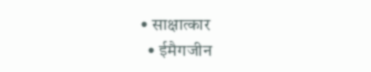• साक्षात्कार
  • ईमैगजीन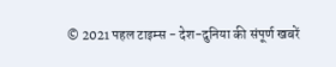© 2021 पहल टाइम्स - देश-दुनिया की संपूर्ण खबरें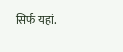सिर्फ यहां.